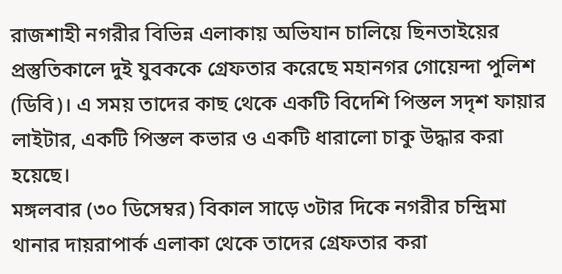রাজশাহী নগরীর বিভিন্ন এলাকায় অভিযান চালিয়ে ছিনতাইয়ের প্রস্তুতিকালে দুই যুবককে গ্রেফতার করেছে মহানগর গোয়েন্দা পুলিশ (ডিবি)। এ সময় তাদের কাছ থেকে একটি বিদেশি পিস্তল সদৃশ ফায়ার লাইটার, একটি পিস্তল কভার ও একটি ধারালো চাকু উদ্ধার করা হয়েছে।
মঙ্গলবার (৩০ ডিসেম্বর) বিকাল সাড়ে ৩টার দিকে নগরীর চন্দ্রিমা থানার দায়রাপার্ক এলাকা থেকে তাদের গ্রেফতার করা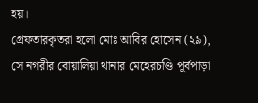হয়।
গ্রেফতারকৃতরা হলো মোঃ আবির হোসেন (২৯), সে নগরীর বোয়ালিয়া থানার মেহেরচণ্ডি পূর্বপাড়া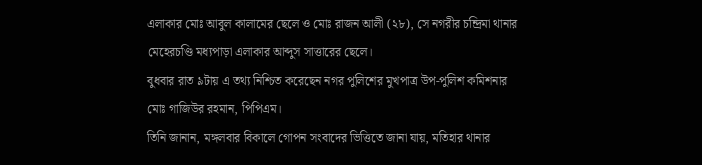এলাকার মোঃ আবুল কালামের ছেলে ও মোঃ রাজন আলী (২৮), সে নগরীর চন্দ্রিমা থানার মেহেরচণ্ডি মধ্যপাড়া এলাকার আব্দুস সাত্তারের ছেলে।
বুধবার রাত ৯টায় এ তথ্য নিশ্চিত করেছেন নগর পুলিশের মুখপাত্র উপ-পুলিশ কমিশনার মোঃ গাজিউর রহমান, পিপিএম।
তিনি জানান, মঙ্গলবার বিকালে গোপন সংবাদের ভিত্তিতে জানা যায়, মতিহার থানার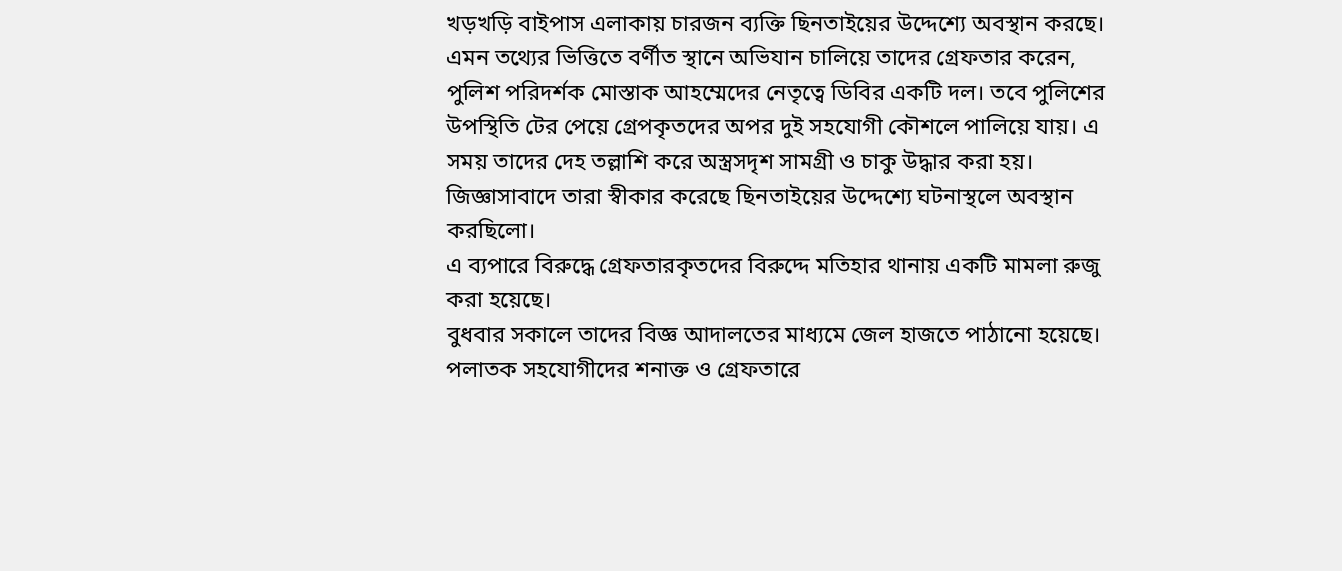খড়খড়ি বাইপাস এলাকায় চারজন ব্যক্তি ছিনতাইয়ের উদ্দেশ্যে অবস্থান করছে।
এমন তথ্যের ভিত্তিতে বর্ণীত স্থানে অভিযান চালিয়ে তাদের গ্রেফতার করেন, পুলিশ পরিদর্শক মোস্তাক আহম্মেদের নেতৃত্বে ডিবির একটি দল। তবে পুলিশের উপস্থিতি টের পেয়ে গ্রেপকৃতদের অপর দুই সহযোগী কৌশলে পালিয়ে যায়। এ সময় তাদের দেহ তল্লাশি করে অস্ত্রসদৃশ সামগ্রী ও চাকু উদ্ধার করা হয়।
জিজ্ঞাসাবাদে তারা স্বীকার করেছে ছিনতাইয়ের উদ্দেশ্যে ঘটনাস্থলে অবস্থান করছিলো।
এ ব্যপারে বিরুদ্ধে গ্রেফতারকৃতদের বিরুদ্দে মতিহার থানায় একটি মামলা রুজু করা হয়েছে।
বুধবার সকালে তাদের বিজ্ঞ আদালতের মাধ্যমে জেল হাজতে পাঠানো হয়েছে। পলাতক সহযোগীদের শনাক্ত ও গ্রেফতারে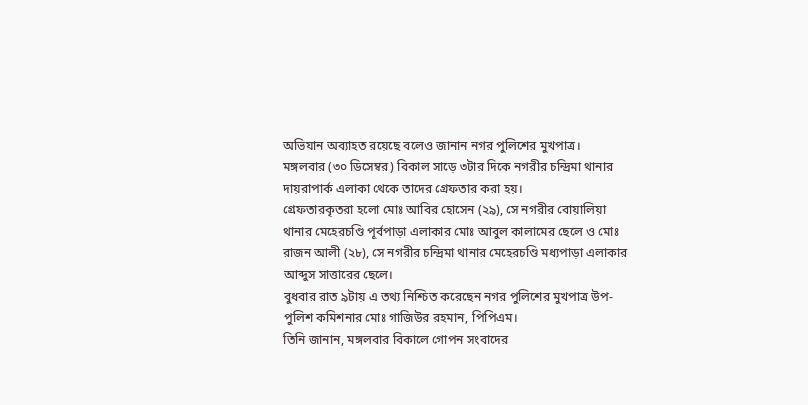অভিযান অব্যাহত রয়েছে বলেও জানান নগর পুলিশের মুখপাত্র।
মঙ্গলবার (৩০ ডিসেম্বর) বিকাল সাড়ে ৩টার দিকে নগরীর চন্দ্রিমা থানার দায়রাপার্ক এলাকা থেকে তাদের গ্রেফতার করা হয়।
গ্রেফতারকৃতরা হলো মোঃ আবির হোসেন (২৯), সে নগরীর বোয়ালিয়া থানার মেহেরচণ্ডি পূর্বপাড়া এলাকার মোঃ আবুল কালামের ছেলে ও মোঃ রাজন আলী (২৮), সে নগরীর চন্দ্রিমা থানার মেহেরচণ্ডি মধ্যপাড়া এলাকার আব্দুস সাত্তারের ছেলে।
বুধবার রাত ৯টায় এ তথ্য নিশ্চিত করেছেন নগর পুলিশের মুখপাত্র উপ-পুলিশ কমিশনার মোঃ গাজিউর রহমান, পিপিএম।
তিনি জানান, মঙ্গলবার বিকালে গোপন সংবাদের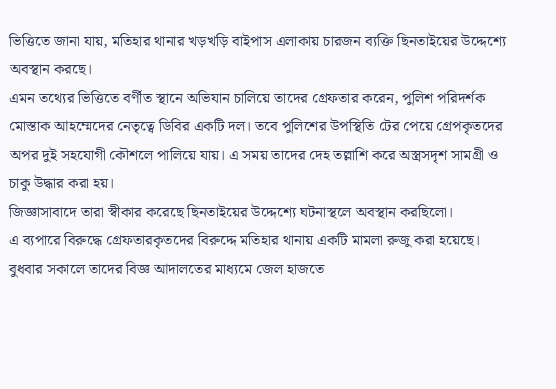ভিত্তিতে জানা যায়, মতিহার থানার খড়খড়ি বাইপাস এলাকায় চারজন ব্যক্তি ছিনতাইয়ের উদ্দেশ্যে অবস্থান করছে।
এমন তথ্যের ভিত্তিতে বর্ণীত স্থানে অভিযান চালিয়ে তাদের গ্রেফতার করেন, পুলিশ পরিদর্শক মোস্তাক আহম্মেদের নেতৃত্বে ডিবির একটি দল। তবে পুলিশের উপস্থিতি টের পেয়ে গ্রেপকৃতদের অপর দুই সহযোগী কৌশলে পালিয়ে যায়। এ সময় তাদের দেহ তল্লাশি করে অস্ত্রসদৃশ সামগ্রী ও চাকু উদ্ধার করা হয়।
জিজ্ঞাসাবাদে তারা স্বীকার করেছে ছিনতাইয়ের উদ্দেশ্যে ঘটনাস্থলে অবস্থান করছিলো।
এ ব্যপারে বিরুদ্ধে গ্রেফতারকৃতদের বিরুদ্দে মতিহার থানায় একটি মামলা রুজু করা হয়েছে।
বুধবার সকালে তাদের বিজ্ঞ আদালতের মাধ্যমে জেল হাজতে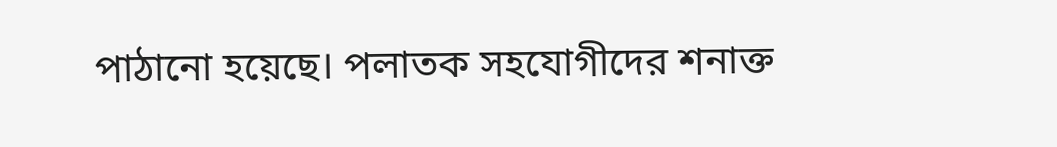পাঠানো হয়েছে। পলাতক সহযোগীদের শনাক্ত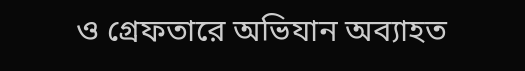ও গ্রেফতারে অভিযান অব্যাহত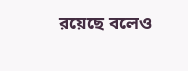রয়েছে বলেও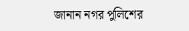জানান নগর পুলিশের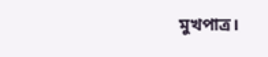মুখপাত্র।